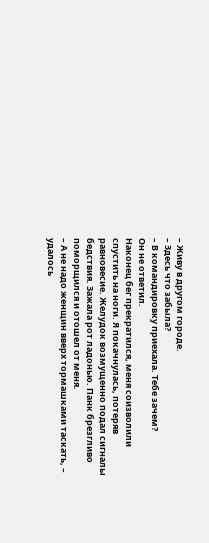– Живу в другом городе.
– Здесь что забыла?
– В командировку приехала. Тебе зачем?
Он не ответил.
Наконец бег прекратился, меня соизволили спустить на ноги. Я покачнулась, потеряв равновесие. Желудок возмущенно подал сигналы бедствия. Зажала рот ладонью. Панк брезгливо поморщился и отошел от меня.
– А не надо женщин вверх тормашками таскать, – удалось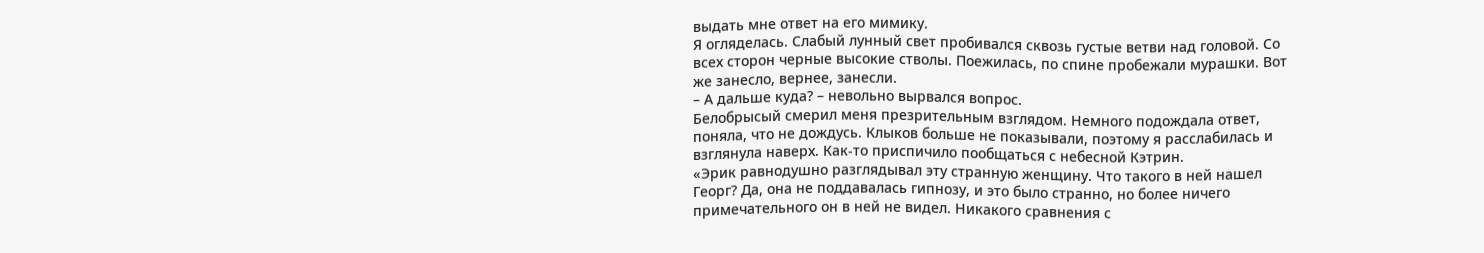выдать мне ответ на его мимику.
Я огляделась. Слабый лунный свет пробивался сквозь густые ветви над головой. Со всех сторон черные высокие стволы. Поежилась, по спине пробежали мурашки. Вот же занесло, вернее, занесли.
– А дальше куда? – невольно вырвался вопрос.
Белобрысый смерил меня презрительным взглядом. Немного подождала ответ, поняла, что не дождусь. Клыков больше не показывали, поэтому я расслабилась и взглянула наверх. Как-то приспичило пообщаться с небесной Кэтрин.
«Эрик равнодушно разглядывал эту странную женщину. Что такого в ней нашел Георг? Да, она не поддавалась гипнозу, и это было странно, но более ничего примечательного он в ней не видел. Никакого сравнения с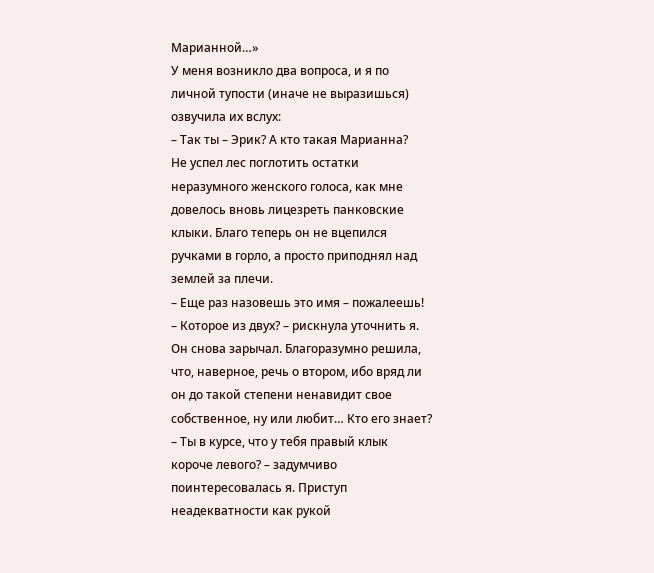Марианной…»
У меня возникло два вопроса, и я по личной тупости (иначе не выразишься) озвучила их вслух:
– Так ты – Эрик? А кто такая Марианна?
Не успел лес поглотить остатки неразумного женского голоса, как мне довелось вновь лицезреть панковские клыки. Благо теперь он не вцепился ручками в горло, а просто приподнял над землей за плечи.
– Еще раз назовешь это имя – пожалеешь!
– Которое из двух? – рискнула уточнить я.
Он снова зарычал. Благоразумно решила, что, наверное, речь о втором, ибо вряд ли он до такой степени ненавидит свое собственное, ну или любит… Кто его знает?
– Ты в курсе, что у тебя правый клык короче левого? – задумчиво поинтересовалась я. Приступ неадекватности как рукой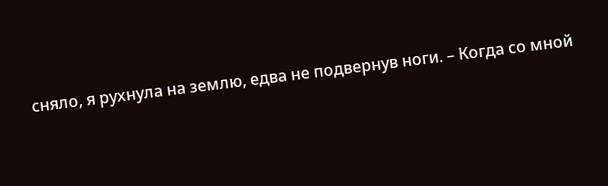сняло, я рухнула на землю, едва не подвернув ноги. – Когда со мной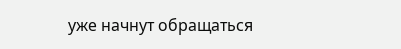уже начнут обращаться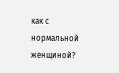как с нормальной женщиной?